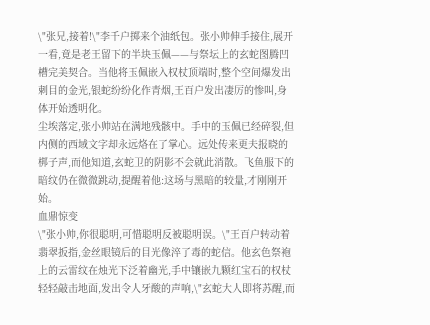\"张兄,接着!\"李千户掷来个油纸包。张小帅伸手接住,展开一看,竟是老王留下的半块玉佩——与祭坛上的玄蛇图腾凹槽完美契合。当他将玉佩嵌入权杖顶端时,整个空间爆发出刺目的金光,银蛇纷纷化作青烟,王百户发出凄厉的惨叫,身体开始透明化。
尘埃落定,张小帅站在满地残骸中。手中的玉佩已经碎裂,但内侧的西域文字却永远烙在了掌心。远处传来更夫报晓的梆子声,而他知道,玄蛇卫的阴影不会就此消散。飞鱼服下的暗纹仍在微微跳动,提醒着他:这场与黑暗的较量,才刚刚开始。
血鼎惊变
\"张小帅,你很聪明,可惜聪明反被聪明误。\"王百户转动着翡翠扳指,金丝眼镜后的目光像淬了毒的蛇信。他玄色祭袍上的云雷纹在烛光下泛着幽光,手中镶嵌九颗红宝石的权杖轻轻敲击地面,发出令人牙酸的声响,\"玄蛇大人即将苏醒,而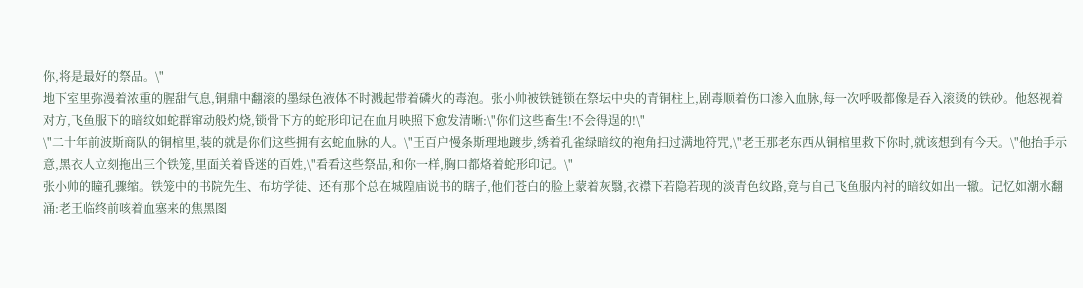你,将是最好的祭品。\"
地下室里弥漫着浓重的腥甜气息,铜鼎中翻滚的墨绿色液体不时溅起带着磷火的毒泡。张小帅被铁链锁在祭坛中央的青铜柱上,剧毒顺着伤口渗入血脉,每一次呼吸都像是吞入滚烫的铁砂。他怒视着对方,飞鱼服下的暗纹如蛇群窜动般灼烧,锁骨下方的蛇形印记在血月映照下愈发清晰:\"你们这些畜生!不会得逞的!\"
\"二十年前波斯商队的铜棺里,装的就是你们这些拥有玄蛇血脉的人。\"王百户慢条斯理地踱步,绣着孔雀绿暗纹的袍角扫过满地符咒,\"老王那老东西从铜棺里救下你时,就该想到有今天。\"他抬手示意,黑衣人立刻拖出三个铁笼,里面关着昏迷的百姓,\"看看这些祭品,和你一样,胸口都烙着蛇形印记。\"
张小帅的瞳孔骤缩。铁笼中的书院先生、布坊学徒、还有那个总在城隍庙说书的瞎子,他们苍白的脸上蒙着灰翳,衣襟下若隐若现的淡青色纹路,竟与自己飞鱼服内衬的暗纹如出一辙。记忆如潮水翻涌:老王临终前咳着血塞来的焦黑图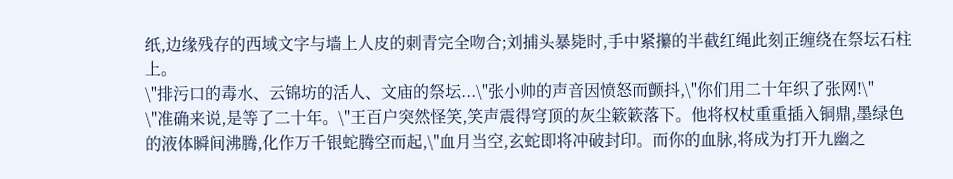纸,边缘残存的西域文字与墙上人皮的刺青完全吻合;刘捕头暴毙时,手中紧攥的半截红绳此刻正缠绕在祭坛石柱上。
\"排污口的毒水、云锦坊的活人、文庙的祭坛...\"张小帅的声音因愤怒而颤抖,\"你们用二十年织了张网!\"
\"准确来说,是等了二十年。\"王百户突然怪笑,笑声震得穹顶的灰尘簌簌落下。他将权杖重重插入铜鼎,墨绿色的液体瞬间沸腾,化作万千银蛇腾空而起,\"血月当空,玄蛇即将冲破封印。而你的血脉,将成为打开九幽之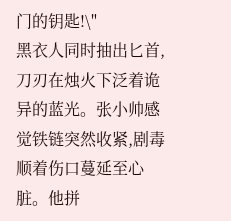门的钥匙!\"
黑衣人同时抽出匕首,刀刃在烛火下泛着诡异的蓝光。张小帅感觉铁链突然收紧,剧毒顺着伤口蔓延至心脏。他拼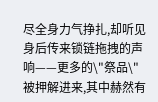尽全身力气挣扎,却听见身后传来锁链拖拽的声响——更多的\"祭品\"被押解进来,其中赫然有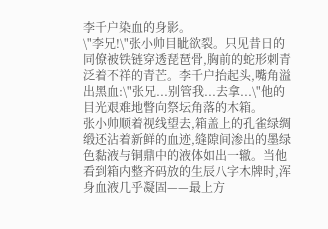李千户染血的身影。
\"李兄!\"张小帅目眦欲裂。只见昔日的同僚被铁链穿透琵琶骨,胸前的蛇形刺青泛着不祥的青芒。李千户抬起头,嘴角溢出黑血:\"张兄...别管我...去拿...\"他的目光艰难地瞥向祭坛角落的木箱。
张小帅顺着视线望去,箱盖上的孔雀绿绸缎还沾着新鲜的血迹,缝隙间渗出的墨绿色黏液与铜鼎中的液体如出一辙。当他看到箱内整齐码放的生辰八字木牌时,浑身血液几乎凝固——最上方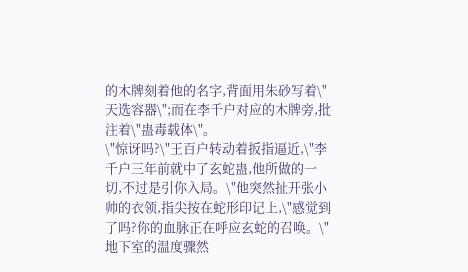的木牌刻着他的名字,背面用朱砂写着\"天选容器\";而在李千户对应的木牌旁,批注着\"蛊毒载体\"。
\"惊讶吗?\"王百户转动着扳指逼近,\"李千户三年前就中了玄蛇蛊,他所做的一切,不过是引你入局。\"他突然扯开张小帅的衣领,指尖按在蛇形印记上,\"感觉到了吗?你的血脉正在呼应玄蛇的召唤。\"
地下室的温度骤然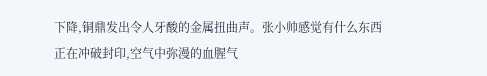下降,铜鼎发出令人牙酸的金属扭曲声。张小帅感觉有什么东西正在冲破封印,空气中弥漫的血腥气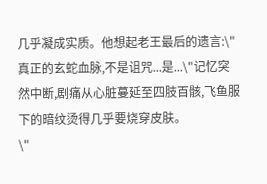几乎凝成实质。他想起老王最后的遗言:\"真正的玄蛇血脉,不是诅咒...是...\"记忆突然中断,剧痛从心脏蔓延至四肢百骸,飞鱼服下的暗纹烫得几乎要烧穿皮肤。
\"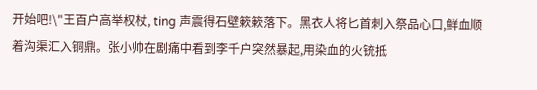开始吧!\"王百户高举权杖, ting 声震得石壁簌簌落下。黑衣人将匕首刺入祭品心口,鲜血顺着沟渠汇入铜鼎。张小帅在剧痛中看到李千户突然暴起,用染血的火铳抵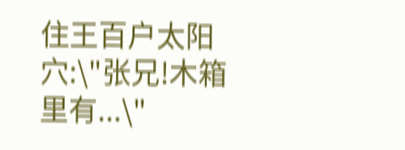住王百户太阳穴:\"张兄!木箱里有...\"